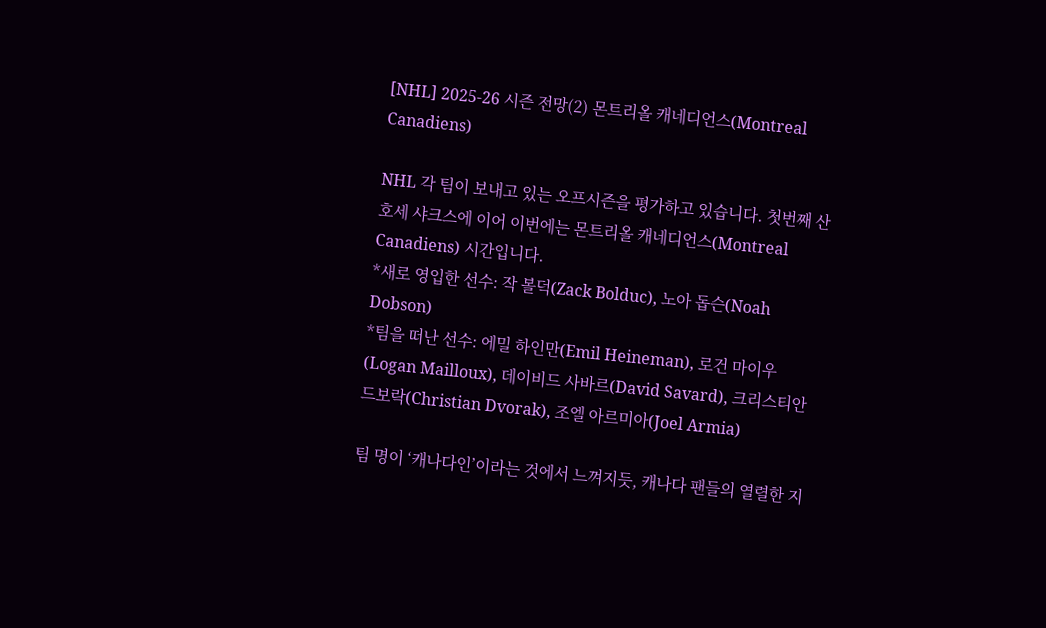[NHL] 2025-26 시즌 전망(2) 몬트리올 캐네디언스(Montreal Canadiens)

NHL 각 팀이 보내고 있는 오프시즌을 평가하고 있습니다. 첫번째 산호세 샤크스에 이어 이번에는 몬트리올 캐네디언스(Montreal Canadiens) 시간입니다.
*새로 영입한 선수: 작 볼덕(Zack Bolduc), 노아 돕슨(Noah Dobson)
*팀을 떠난 선수: 에밀 하인만(Emil Heineman), 로건 마이우(Logan Mailloux), 데이비드 사바르(David Savard), 크리스티안 드보락(Christian Dvorak), 조엘 아르미아(Joel Armia)

팀 명이 ‘캐나다인’이라는 것에서 느껴지듯, 캐나다 팬들의 열렬한 지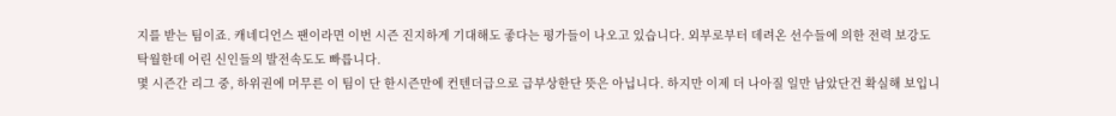지를 받는 팀이죠. 캐네디언스 팬이라면 이번 시즌 진지하게 기대해도 좋다는 평가들이 나오고 있습니다. 외부로부터 데려온 선수들에 의한 전력 보강도 탁월한데 어린 신인들의 발전속도도 빠릅니다.
몇 시즌간 리그 중, 하위권에 머무른 이 팀이 단 한시즌만에 컨텐더급으로 급부상한단 뜻은 아닙니다. 하지만 이제 더 나아질 일만 남았단건 확실해 보입니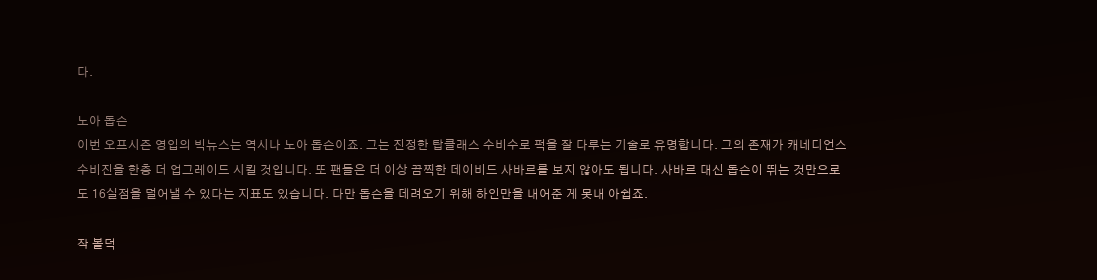다.

노아 돕슨
이번 오프시즌 영입의 빅뉴스는 역시나 노아 돕슨이죠. 그는 진정한 탑클래스 수비수로 퍽을 잘 다루는 기술로 유명합니다. 그의 존재가 캐네디언스 수비진을 한층 더 업그레이드 시킬 것입니다. 또 팬들은 더 이상 끔찍한 데이비드 사바르를 보지 않아도 됩니다. 사바르 대신 돕슨이 뛰는 것만으로도 16실점을 덜어낼 수 있다는 지표도 있습니다. 다만 돕슨을 데려오기 위해 하인만을 내어준 게 못내 아쉽죠.

작 볼덕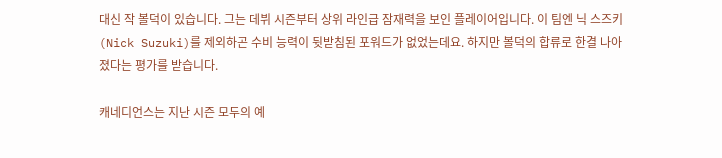대신 작 볼덕이 있습니다. 그는 데뷔 시즌부터 상위 라인급 잠재력을 보인 플레이어입니다. 이 팀엔 닉 스즈키(Nick Suzuki)를 제외하곤 수비 능력이 뒷받침된 포워드가 없었는데요. 하지만 볼덕의 합류로 한결 나아졌다는 평가를 받습니다.

캐네디언스는 지난 시즌 모두의 예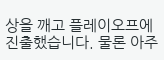상을 깨고 플레이오프에 진출했습니다. 물론 아주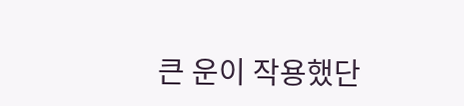큰 운이 작용했단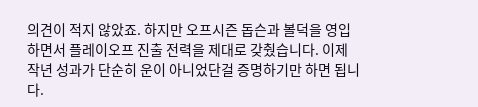의견이 적지 않았죠. 하지만 오프시즌 돕슨과 볼덕을 영입하면서 플레이오프 진출 전력을 제대로 갖췄습니다. 이제 작년 성과가 단순히 운이 아니었단걸 증명하기만 하면 됩니다.